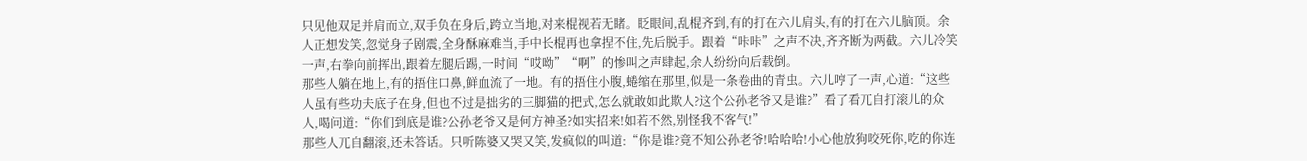只见他双足并肩而立,双手负在身后,跨立当地,对来棍视若无睹。眨眼间,乱棍齐到,有的打在六儿肩头,有的打在六儿脑顶。余人正想发笑,忽觉身子剧震,全身酥麻难当,手中长棍再也拿捏不住,先后脱手。跟着“咔咔”之声不决,齐齐断为两截。六儿冷笑一声,右拳向前挥出,跟着左腿后踢,一时间“哎呦”“啊”的惨叫之声肆起,余人纷纷向后载倒。
那些人躺在地上,有的捂住口鼻,鲜血流了一地。有的捂住小腹,蜷缩在那里,似是一条卷曲的青虫。六儿哼了一声,心道:“这些人虽有些功夫底子在身,但也不过是拙劣的三脚猫的把式,怎么就敢如此欺人?这个公孙老爷又是谁?”看了看兀自打滚儿的众人,喝问道:“你们到底是谁?公孙老爷又是何方神圣?如实招来!如若不然,别怪我不客气!”
那些人兀自翻滚,还未答话。只听陈婆又哭又笑,发疯似的叫道:“你是谁?竟不知公孙老爷!哈哈哈!小心他放狗咬死你,吃的你连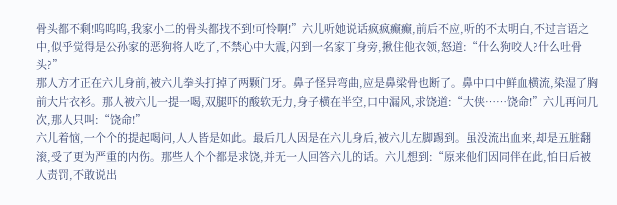骨头都不剩!呜呜呜,我家小二的骨头都找不到!可怜啊!”六儿听她说话疯疯癫癫,前后不应,听的不太明白,不过言语之中,似乎觉得是公孙家的恶狗将人吃了,不禁心中大震,闪到一名家丁身旁,揪住他衣领,怒道:“什么狗咬人?什么吐骨头?”
那人方才正在六儿身前,被六儿拳头打掉了两颗门牙。鼻子怪异弯曲,应是鼻梁骨也断了。鼻中口中鲜血横流,染湿了胸前大片衣衫。那人被六儿一提一喝,双腿吓的酸软无力,身子横在半空,口中漏风,求饶道:“大侠……饶命!”六儿再问几次,那人只叫:“饶命!”
六儿着恼,一个个的提起喝问,人人皆是如此。最后几人因是在六儿身后,被六儿左脚踢到。虽没流出血来,却是五脏翻滚,受了更为严重的内伤。那些人个个都是求饶,并无一人回答六儿的话。六儿想到:“原来他们因同伴在此,怕日后被人责罚,不敢说出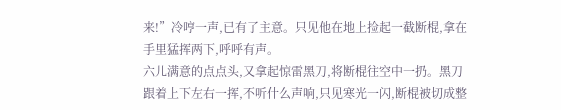来!”冷哼一声,已有了主意。只见他在地上捡起一截断棍,拿在手里猛挥两下,呼呼有声。
六儿满意的点点头,又拿起惊雷黑刀,将断棍往空中一扔。黑刀跟着上下左右一挥,不听什么声响,只见寒光一闪,断棍被切成整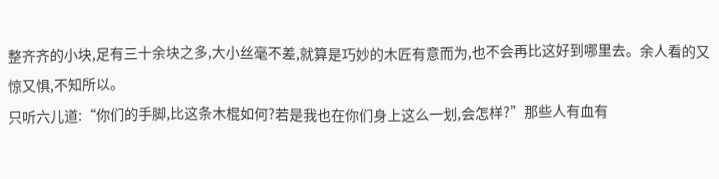整齐齐的小块,足有三十余块之多,大小丝毫不差,就算是巧妙的木匠有意而为,也不会再比这好到哪里去。余人看的又惊又惧,不知所以。
只听六儿道:“你们的手脚,比这条木棍如何?若是我也在你们身上这么一划,会怎样?”那些人有血有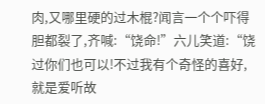肉,又哪里硬的过木棍?闻言一个个吓得胆都裂了,齐喊:“饶命!”六儿笑道:“饶过你们也可以!不过我有个奇怪的喜好,就是爱听故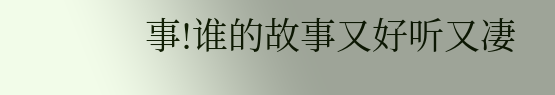事!谁的故事又好听又凄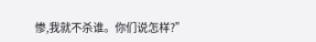惨,我就不杀谁。你们说怎样?”